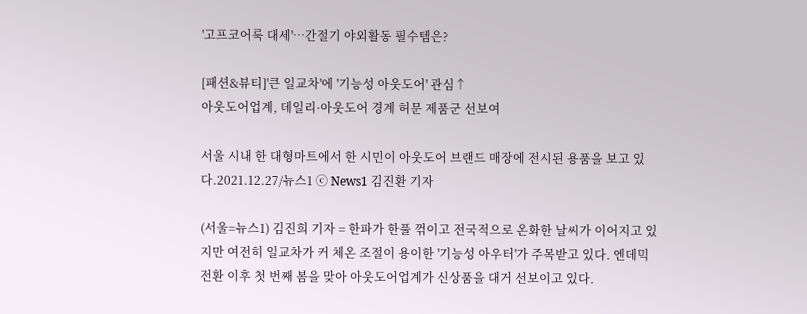'고프코어룩 대세'…간절기 야외활동 필수템은?

[패션&뷰티]'큰 일교차'에 '기능성 아웃도어' 관심↑
아웃도어업계, 데일리·아웃도어 경계 허문 제품군 선보여

서울 시내 한 대형마트에서 한 시민이 아웃도어 브랜드 매장에 전시된 용품을 보고 있다.2021.12.27/뉴스1 ⓒ News1 김진환 기자

(서울=뉴스1) 김진희 기자 = 한파가 한풀 꺾이고 전국적으로 온화한 날씨가 이어지고 있지만 여전히 일교차가 커 체온 조절이 용이한 '기능성 아우터'가 주목받고 있다. 엔데믹 전환 이후 첫 번째 봄을 맞아 아웃도어업계가 신상품을 대거 선보이고 있다.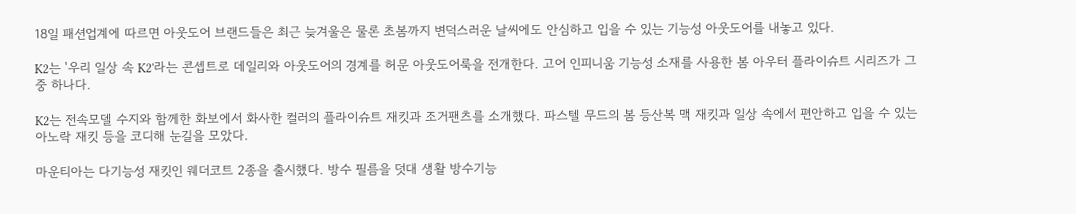18일 패션업계에 따르면 아웃도어 브랜드들은 최근 늦겨울은 물론 초봄까지 변덕스러운 날씨에도 안심하고 입을 수 있는 기능성 아웃도어를 내놓고 있다.

K2는 '우리 일상 속 K2'라는 콘셉트로 데일리와 아웃도어의 경계를 허문 아웃도어룩을 전개한다. 고어 인피니움 기능성 소재를 사용한 봄 아우터 플라이슈트 시리즈가 그중 하나다.

K2는 전속모델 수지와 함께한 화보에서 화사한 컬러의 플라이슈트 재킷과 조거팬츠를 소개했다. 파스텔 무드의 봄 등산복 맥 재킷과 일상 속에서 편안하고 입을 수 있는 아노락 재킷 등을 코디해 눈길을 모았다.

마운티아는 다기능성 재킷인 웨더코트 2종을 출시했다. 방수 필름을 덧대 생활 방수기능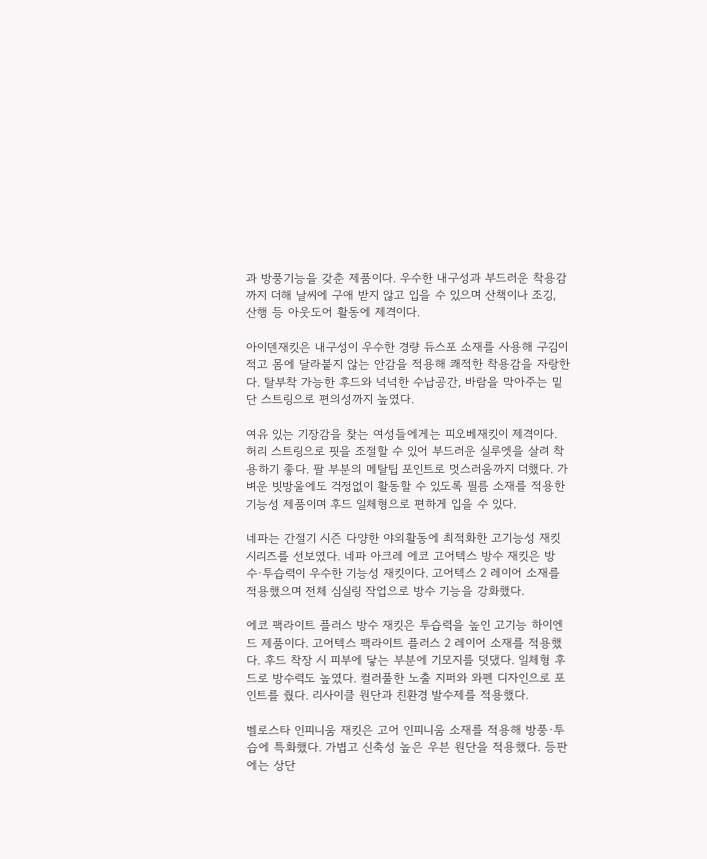과 방풍기능을 갖춘 제품이다. 우수한 내구성과 부드러운 착용감까지 더해 날씨에 구애 받지 않고 입을 수 있으며 산책이나 조깅, 산행 등 아웃도어 활동에 제격이다.

아이덴재킷은 내구성이 우수한 경량 듀스포 소재를 사용해 구김이 적고 몸에 달라붙지 않는 안감을 적용해 쾌적한 착용감을 자랑한다. 탈부착 가능한 후드와 넉넉한 수납공간, 바람을 막아주는 밑단 스트링으로 편의성까지 높였다.

여유 있는 기장감을 찾는 여성들에게는 피오베재킷이 제격이다. 허리 스트링으로 핏을 조절할 수 있어 부드러운 실루엣을 살려 착용하기 좋다. 팔 부분의 메탈팁 포인트로 멋스러움까지 더했다. 가벼운 빗방울에도 걱정없이 활동할 수 있도록 필름 소재를 적용한 기능성 제품이며 후드 일체형으로 편하게 입을 수 있다.

네파는 간절기 시즌 다양한 야외활동에 최적화한 고기능성 재킷 시리즈를 선보였다. 네파 아크레 에코 고어텍스 방수 재킷은 방수·투습력이 우수한 기능성 재킷이다. 고어텍스 2 레이어 소재를 적용했으며 전체 심실링 작업으로 방수 기능을 강화했다.

에코 팩라이트 플러스 방수 재킷은 투습력을 높인 고기능 하이엔드 제품이다. 고어텍스 팩라이트 플러스 2 레이어 소재를 적용했다. 후드 착장 시 피부에 닿는 부분에 기모지를 덧댔다. 일체형 후드로 방수력도 높였다. 컬러풀한 노출 지퍼와 와펜 디자인으로 포인트를 줬다. 리사이클 원단과 친환경 발수제를 적용했다.

벨로스타 인피니움 재킷은 고어 인피니움 소재를 적용해 방풍·투습에 특화했다. 가볍고 신축성 높은 우븐 원단을 적용했다. 등판에는 상단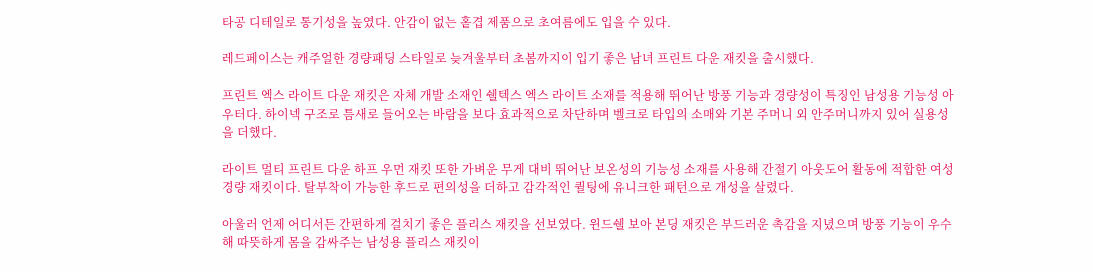타공 디테일로 통기성을 높였다. 안감이 없는 홑겹 제품으로 초여름에도 입을 수 있다.

레드페이스는 캐주얼한 경량패딩 스타일로 늦겨울부터 초봄까지이 입기 좋은 남녀 프린트 다운 재킷을 출시했다.

프린트 엑스 라이트 다운 재킷은 자체 개발 소재인 쉘텍스 엑스 라이트 소재를 적용해 뛰어난 방풍 기능과 경량성이 특징인 남성용 기능성 아우터다. 하이넥 구조로 틈새로 들어오는 바람을 보다 효과적으로 차단하며 벨크로 타입의 소매와 기본 주머니 외 안주머니까지 있어 실용성을 더했다.

라이트 멀티 프린트 다운 하프 우먼 재킷 또한 가벼운 무게 대비 뛰어난 보온성의 기능성 소재를 사용해 간절기 아웃도어 활동에 적합한 여성 경량 재킷이다. 탈부착이 가능한 후드로 편의성을 더하고 감각적인 퀼팅에 유니크한 패턴으로 개성을 살렸다.

아울러 언제 어디서든 간편하게 걸치기 좋은 플리스 재킷을 선보였다. 윈드쉘 보아 본딩 재킷은 부드러운 촉감을 지녔으며 방풍 기능이 우수해 따뜻하게 몸을 감싸주는 남성용 플리스 재킷이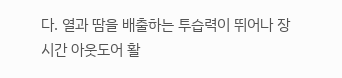다. 열과 땀을 배출하는 투습력이 뛰어나 장시간 아웃도어 활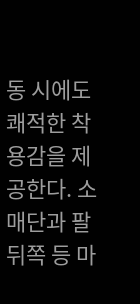동 시에도 쾌적한 착용감을 제공한다. 소매단과 팔 뒤쪽 등 마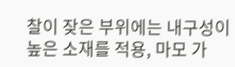찰이 잦은 부위에는 내구성이 높은 소재를 적용, 마모 가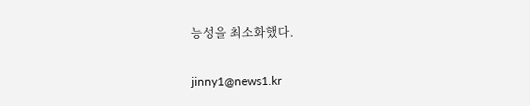능성을 최소화했다.

jinny1@news1.kr